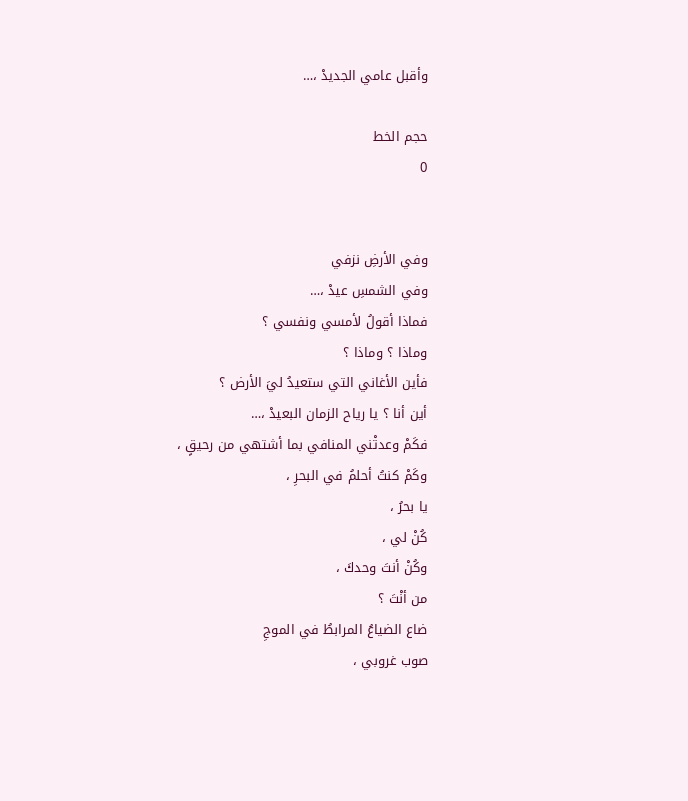وأقبل عامي الجديدْ ،…

حجم الخط
0


وفي الأرضِ نزفي
وفي الشمسِ عيدْ ،…
فماذا أقولُ لأمسي ونفسي ؟
وماذا ؟ وماذا ؟
فأين الأغاني التي ستعيدُ ليَ الأرض ؟
أين أنا ؟ يا رياح الزمان البعيدْ ،…
فكَمْ وعدتْني المنافي بما أشتهي من رحيقٍ ،
وكَمْ كنتُ أحلمُ في البحرِ ،
يا بحرُ ،
كُنْ لي ،
وكُنْ أنتَ وحدكَ ،
من أنْتَ ؟
ضاع الضياعُ المرابطُ في الموجِ
صوب غروبي ،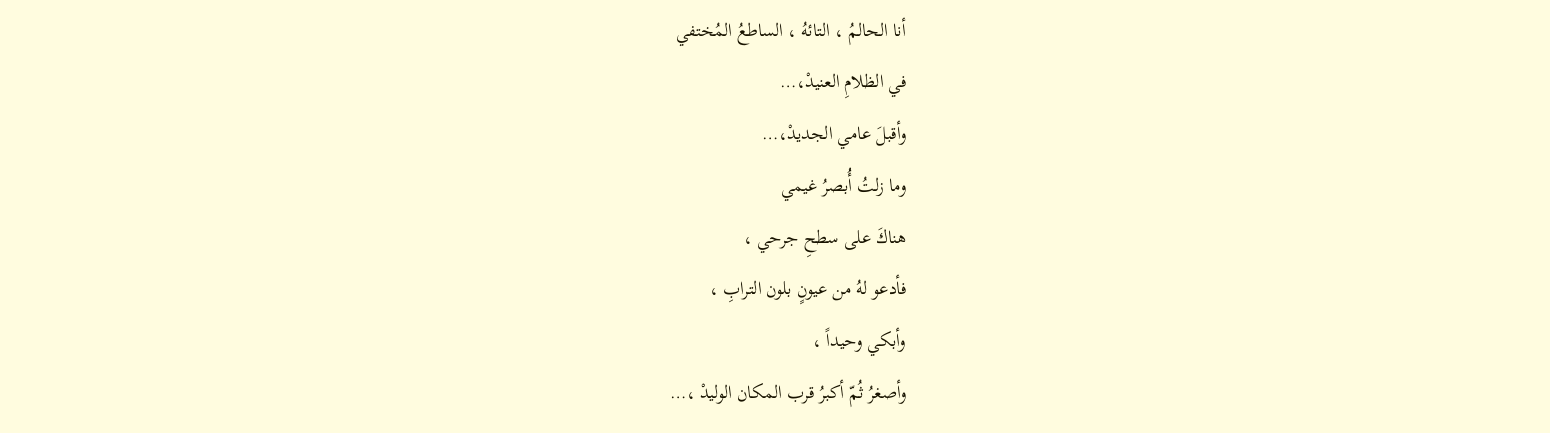أنا الحالمُ ، التائهُ ، الساطعُ المُختفي
في الظلامِ العنيدْ،…
وأقبلَ عامي الجديدْ،…
وما زلتُ أُبصرُ غيمي
هناكَ على سطحِ جرحي ،
فأدعو لهُ من عيونٍ بلون الترابِ ،
وأبكي وحيداً ،
وأصغرُ ثُمّ أكبرُ قرب المكان الوليدْ ،…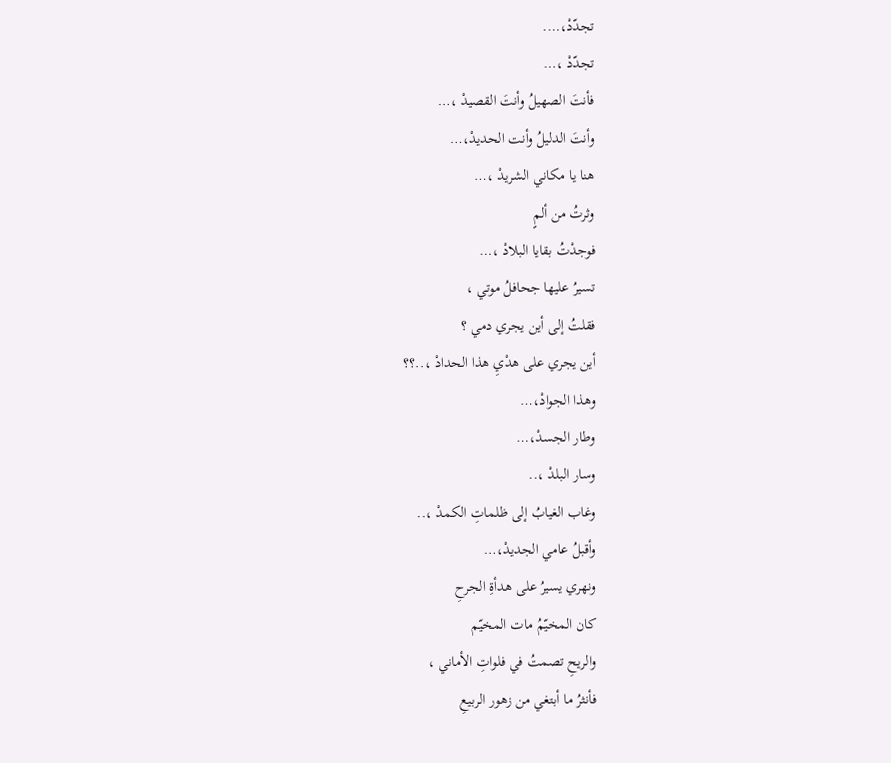تجدّدْ،….
تجدّدْ ،…
فأنتَ الصهيلُ وأنتَ القصيدْ ،…
وأنتَ الدليلُ وأنت الحديدْ،…
هنا يا مكاني الشريدْ ،…
وثرتُ من ألمٍ
فوجدْتُ بقايا البلادْ ،…
تسيرُ عليها جحافلُ موتي ،
فقلتُ إلى أين يجري دمي ؟
أين يجري على هدْيِ هذا الحدادْ ،..؟؟
وهذا الجوادْ،…
وطار الجسدْ،…
وسار البلدْ ،..
وغاب الغيابُ إلى ظلماتِ الكمدْ ،..
وأقبلُ عامي الجديدْ،…
ونهري يسيرُ على هدأةِ الجرحِ
كان المخيّمُ مات المخيّم
والريحِ تصمتُ في فلواتِ الأماني ،
فأنثرُ ما أبتغي من زهور الربيعِ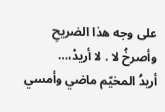على وجه هذا الضريحِ
وأصرخُ لا . لا أريدْ،…
أريدُ المخيّم ماضي وأمسي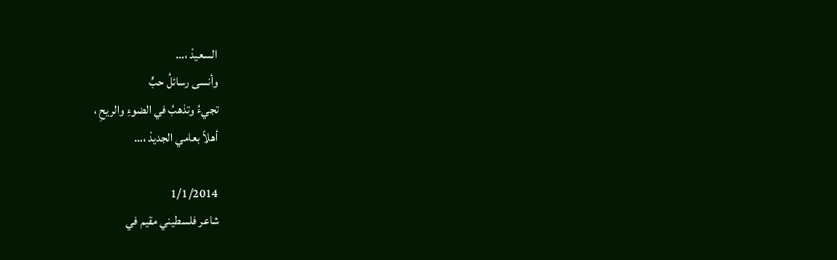السعيدْ ،…
وأنسى رسائلُ حبٍّ
تجيءُ وتذهبُ في الضوءِ والريحِ ،
أهلاً بعامي الجديدْ ،…

1/1/2014
شاعر فلسطيني مقيم في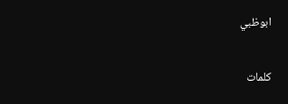ابوظبي

كلمات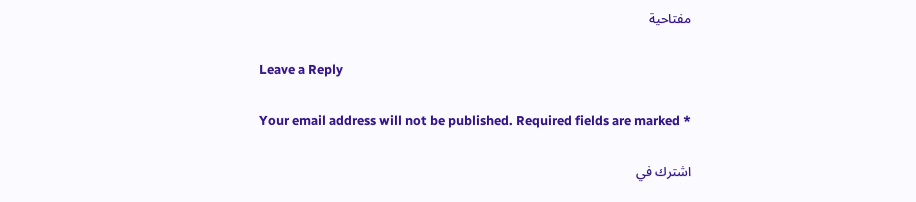مفتاحية

Leave a Reply

Your email address will not be published. Required fields are marked *

اشترك في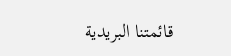قائمتنا البريدية